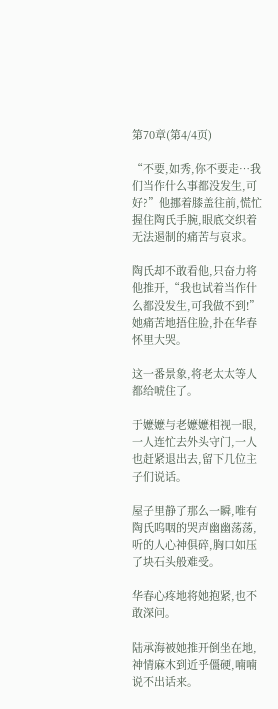第70章(第4/4页)

“不要,如秀,你不要走…我们当作什么事都没发生,可好?”他挪着膝盖往前,慌忙握住陶氏手腕,眼底交织着无法遏制的痛苦与哀求。

陶氏却不敢看他,只奋力将他推开,“我也试着当作什么都没发生,可我做不到!”她痛苦地捂住脸,扑在华春怀里大哭。

这一番景象,将老太太等人都给唬住了。

于嬷嬷与老嬷嬷相视一眼,一人连忙去外头守门,一人也赶紧退出去,留下几位主子们说话。

屋子里静了那么一瞬,唯有陶氏呜咽的哭声幽幽荡荡,听的人心神俱碎,胸口如压了块石头般难受。

华春心疼地将她抱紧,也不敢深问。

陆承海被她推开倒坐在地,神情麻木到近乎僵硬,喃喃说不出话来。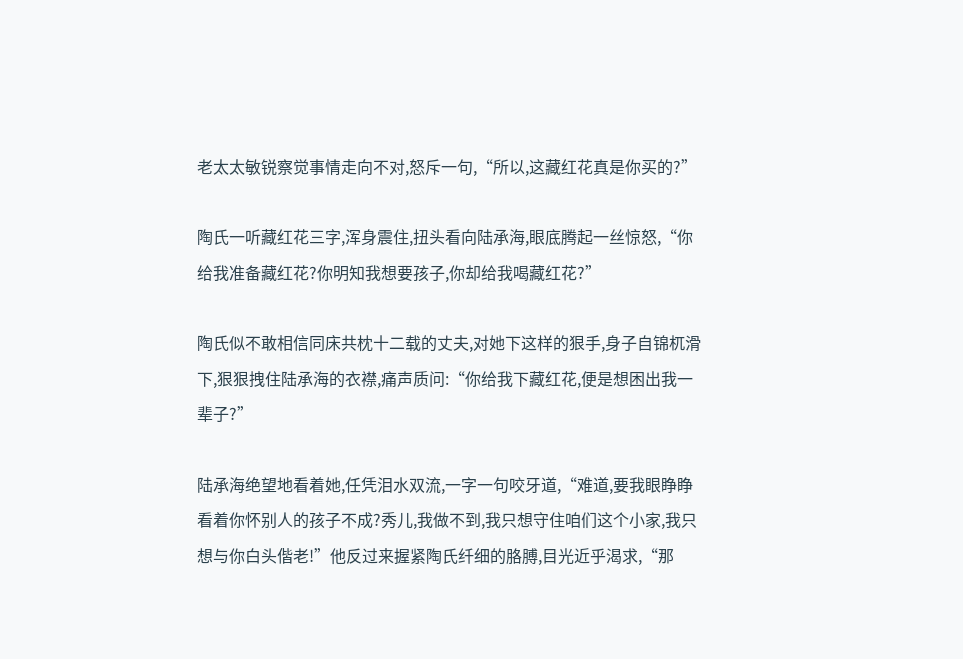老太太敏锐察觉事情走向不对,怒斥一句,“所以,这藏红花真是你买的?”

陶氏一听藏红花三字,浑身震住,扭头看向陆承海,眼底腾起一丝惊怒,“你给我准备藏红花?你明知我想要孩子,你却给我喝藏红花?”

陶氏似不敢相信同床共枕十二载的丈夫,对她下这样的狠手,身子自锦杌滑下,狠狠拽住陆承海的衣襟,痛声质问:“你给我下藏红花,便是想困出我一辈子?”

陆承海绝望地看着她,任凭泪水双流,一字一句咬牙道,“难道,要我眼睁睁看着你怀别人的孩子不成?秀儿,我做不到,我只想守住咱们这个小家,我只想与你白头偕老!”他反过来握紧陶氏纤细的胳膊,目光近乎渴求,“那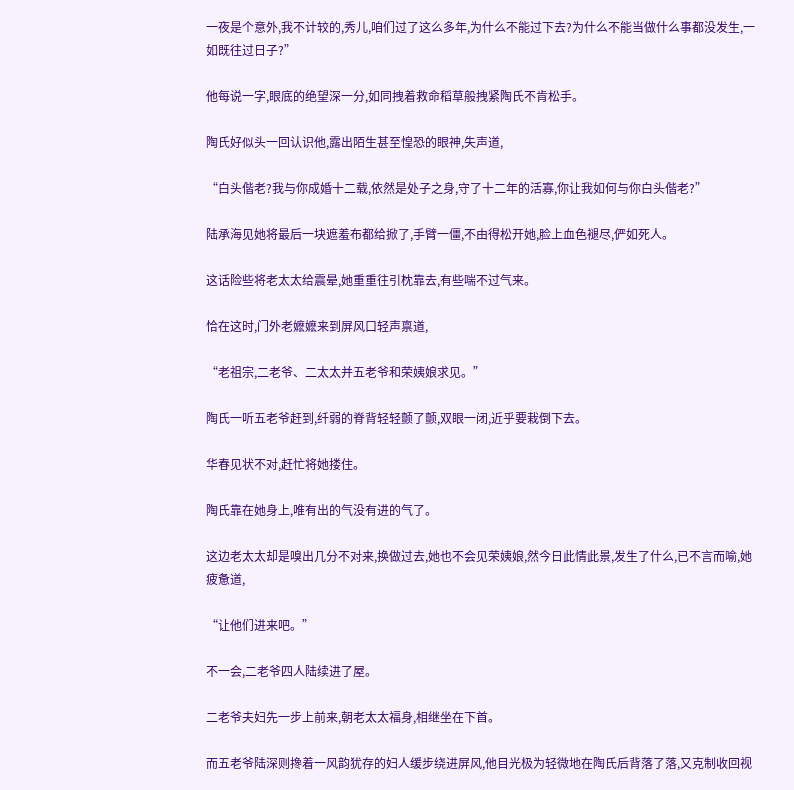一夜是个意外,我不计较的,秀儿,咱们过了这么多年,为什么不能过下去?为什么不能当做什么事都没发生,一如既往过日子?”

他每说一字,眼底的绝望深一分,如同拽着救命稻草般拽紧陶氏不肯松手。

陶氏好似头一回认识他,露出陌生甚至惶恐的眼神,失声道,

“白头偕老?我与你成婚十二载,依然是处子之身,守了十二年的活寡,你让我如何与你白头偕老?”

陆承海见她将最后一块遮羞布都给掀了,手臂一僵,不由得松开她,脸上血色褪尽,俨如死人。

这话险些将老太太给震晕,她重重往引枕靠去,有些喘不过气来。

恰在这时,门外老嬷嬷来到屏风口轻声禀道,

“老祖宗,二老爷、二太太并五老爷和荣姨娘求见。”

陶氏一听五老爷赶到,纤弱的脊背轻轻颤了颤,双眼一闭,近乎要栽倒下去。

华春见状不对,赶忙将她搂住。

陶氏靠在她身上,唯有出的气没有进的气了。

这边老太太却是嗅出几分不对来,换做过去,她也不会见荣姨娘,然今日此情此景,发生了什么,已不言而喻,她疲惫道,

“让他们进来吧。”

不一会,二老爷四人陆续进了屋。

二老爷夫妇先一步上前来,朝老太太福身,相继坐在下首。

而五老爷陆深则搀着一风韵犹存的妇人缓步绕进屏风,他目光极为轻微地在陶氏后背落了落,又克制收回视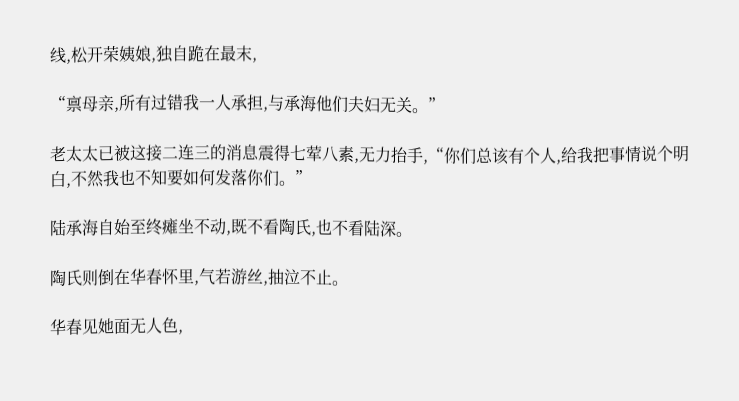线,松开荣姨娘,独自跪在最末,

“禀母亲,所有过错我一人承担,与承海他们夫妇无关。”

老太太已被这接二连三的消息震得七荤八素,无力抬手,“你们总该有个人,给我把事情说个明白,不然我也不知要如何发落你们。”

陆承海自始至终瘫坐不动,既不看陶氏,也不看陆深。

陶氏则倒在华春怀里,气若游丝,抽泣不止。

华春见她面无人色,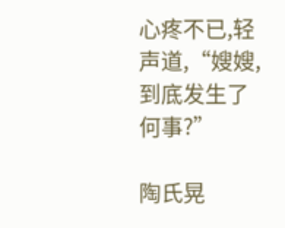心疼不已,轻声道,“嫂嫂,到底发生了何事?”

陶氏晃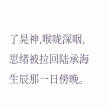了晃神,喉咙深咽,思绪被拉回陆承海生辰那一日傍晚。